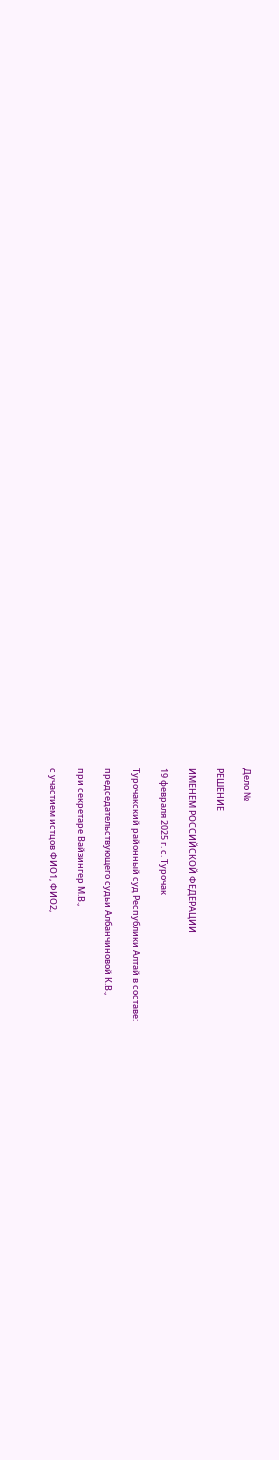Дело №

РЕШЕНИЕ

ИМЕНЕМ РОССИЙСКОЙ ФЕДЕРАЦИИ

19 февраля 2025 г. с. Турочак

Турочакский районный суд Республики Алтай в составе:

председательствующего судьи Албанчиновой К.В.,

при секретаре Вайзингер М.В.,

с участием истцов ФИО1, ФИО2,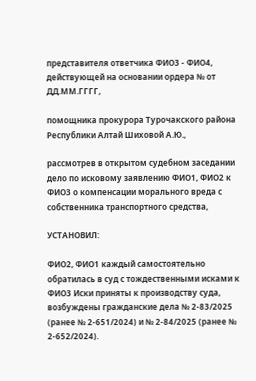представителя ответчика ФИО3 - ФИО4, действующей на основании ордера № от ДД.ММ.ГГГГ,

помощника прокурора Турочакского района Республики Алтай Шиховой А.Ю.,

рассмотрев в открытом судебном заседании дело по исковому заявлению ФИО1, ФИО2 к ФИО3 о компенсации морального вреда с собственника транспортного средства,

УСТАНОВИЛ:

ФИО2, ФИО1 каждый самостоятельно обратилась в суд с тождественными исками к ФИО3 Иски приняты к производству суда, возбуждены гражданские дела № 2-83/2025 (ранее № 2-651/2024) и № 2-84/2025 (ранее № 2-652/2024).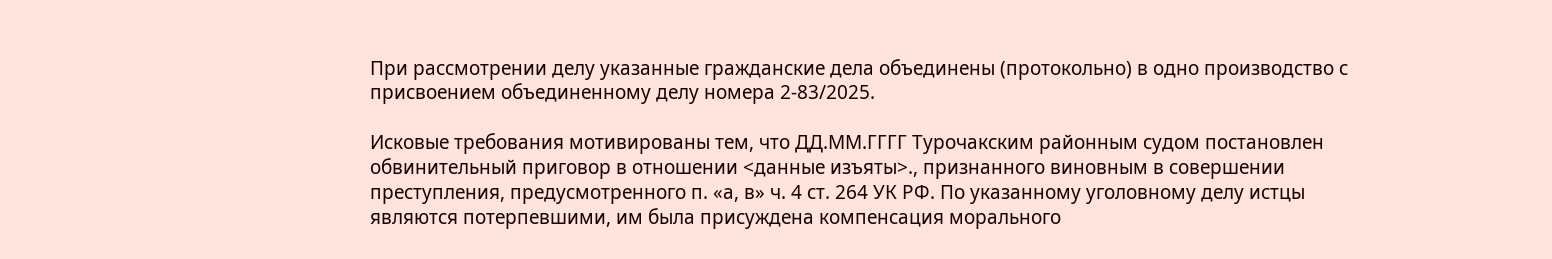При рассмотрении делу указанные гражданские дела объединены (протокольно) в одно производство с присвоением объединенному делу номера 2-83/2025.

Исковые требования мотивированы тем, что ДД.ММ.ГГГГ Турочакским районным судом постановлен обвинительный приговор в отношении <данные изъяты>., признанного виновным в совершении преступления, предусмотренного п. «а, в» ч. 4 ст. 264 УК РФ. По указанному уголовному делу истцы являются потерпевшими, им была присуждена компенсация морального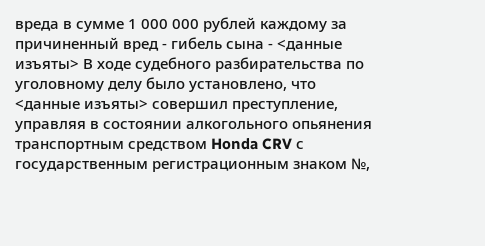вреда в сумме 1 000 000 рублей каждому за причиненный вред - гибель сына - <данные изъяты> В ходе судебного разбирательства по уголовному делу было установлено, что <данные изъяты> совершил преступление, управляя в состоянии алкогольного опьянения транспортным средством Honda CRV с государственным регистрационным знаком №,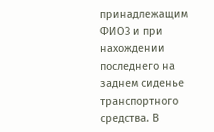принадлежащим ФИО3 и при нахождении последнего на заднем сиденье транспортного средства. В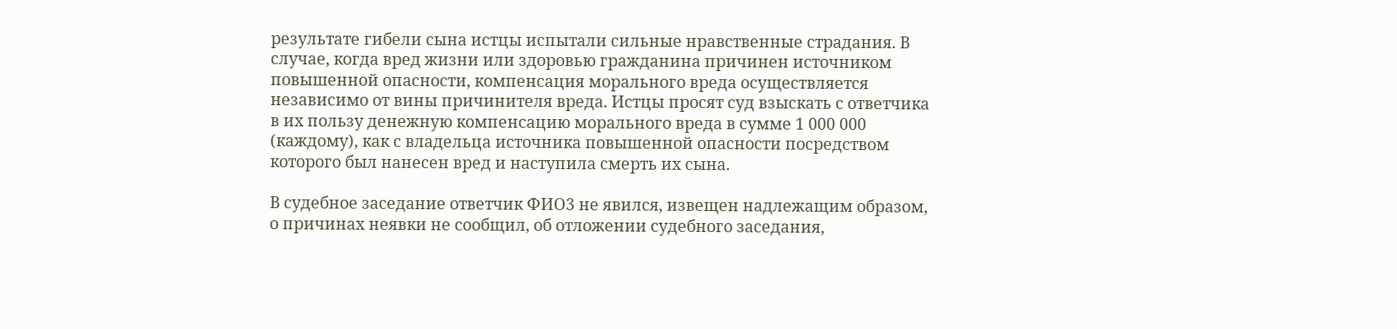результате гибели сына истцы испытали сильные нравственные страдания. В случае, когда вред жизни или здоровью гражданина причинен источником повышенной опасности, компенсация морального вреда осуществляется независимо от вины причинителя вреда. Истцы просят суд взыскать с ответчика в их пользу денежную компенсацию морального вреда в сумме 1 000 000 (каждому), как с владельца источника повышенной опасности посредством которого был нанесен вред и наступила смерть их сына.

В судебное заседание ответчик ФИО3 не явился, извещен надлежащим образом, о причинах неявки не сообщил, об отложении судебного заседания,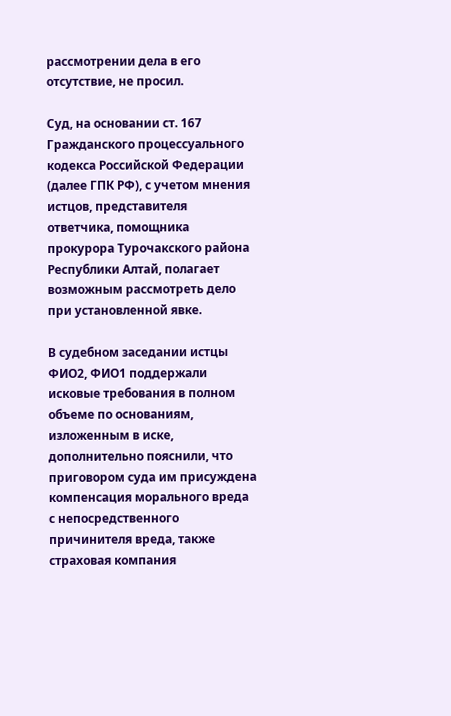рассмотрении дела в его отсутствие, не просил.

Суд, на основании ст. 167 Гражданского процессуального кодекса Российской Федерации (далее ГПК РФ), с учетом мнения истцов, представителя ответчика, помощника прокурора Турочакского района Республики Алтай, полагает возможным рассмотреть дело при установленной явке.

В судебном заседании истцы ФИО2, ФИО1 поддержали исковые требования в полном объеме по основаниям, изложенным в иске, дополнительно пояснили, что приговором суда им присуждена компенсация морального вреда с непосредственного причинителя вреда, также страховая компания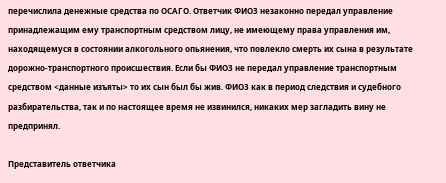перечислила денежные средства по ОСАГО. Ответчик ФИО3 незаконно передал управление принадлежащим ему транспортным средством лицу, не имеющему права управления им, находящемуся в состоянии алкогольного опьянения, что повлекло смерть их сына в результате дорожно-транспортного происшествия. Если бы ФИО3 не передал управление транспортным средством <данные изъяты> то их сын был бы жив. ФИО3 как в период следствия и судебного разбирательства, так и по настоящее время не извинился, никаких мер загладить вину не предпринял.

Представитель ответчика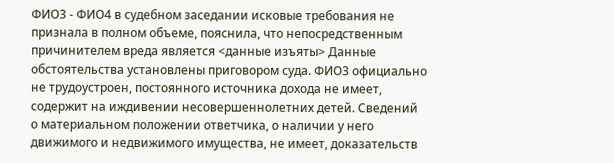ФИО3 - ФИО4 в судебном заседании исковые требования не признала в полном объеме, пояснила, что непосредственным причинителем вреда является <данные изъяты> Данные обстоятельства установлены приговором суда. ФИО3 официально не трудоустроен, постоянного источника дохода не имеет, содержит на иждивении несовершеннолетних детей. Сведений о материальном положении ответчика, о наличии у него движимого и недвижимого имущества, не имеет, доказательств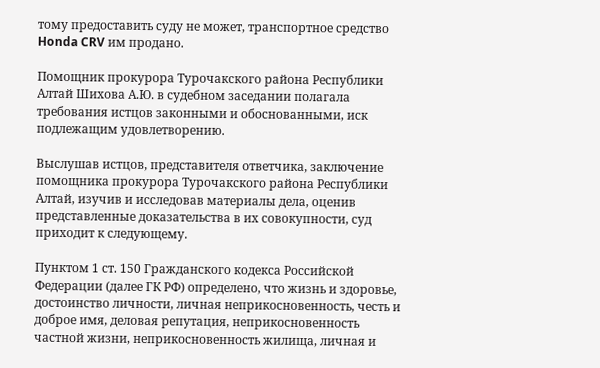тому предоставить суду не может, транспортное средство Honda CRV им продано.

Помощник прокурора Турочакского района Республики Алтай Шихова А.Ю. в судебном заседании полагала требования истцов законными и обоснованными, иск подлежащим удовлетворению.

Выслушав истцов, представителя ответчика, заключение помощника прокурора Турочакского района Республики Алтай, изучив и исследовав материалы дела, оценив представленные доказательства в их совокупности, суд приходит к следующему.

Пунктом 1 ст. 150 Гражданского кодекса Российской Федерации (далее ГК РФ) определено, что жизнь и здоровье, достоинство личности, личная неприкосновенность, честь и доброе имя, деловая репутация, неприкосновенность частной жизни, неприкосновенность жилища, личная и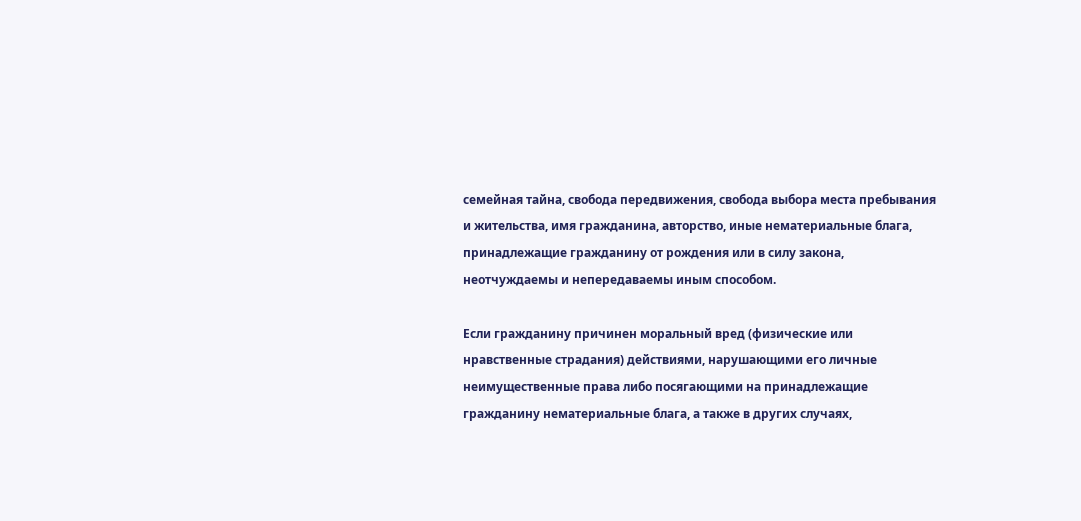семейная тайна, свобода передвижения, свобода выбора места пребывания и жительства, имя гражданина, авторство, иные нематериальные блага, принадлежащие гражданину от рождения или в силу закона, неотчуждаемы и непередаваемы иным способом.

Если гражданину причинен моральный вред (физические или нравственные страдания) действиями, нарушающими его личные неимущественные права либо посягающими на принадлежащие гражданину нематериальные блага, а также в других случаях,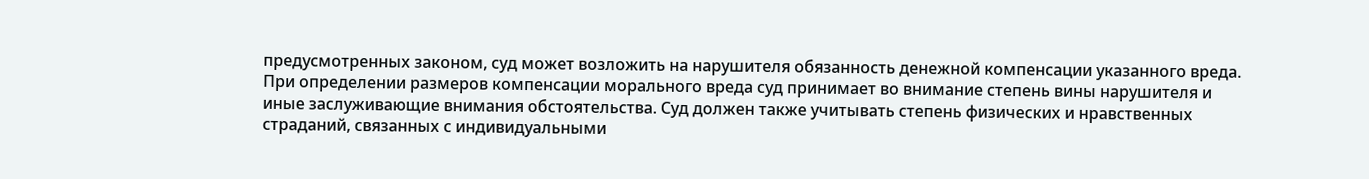предусмотренных законом, суд может возложить на нарушителя обязанность денежной компенсации указанного вреда. При определении размеров компенсации морального вреда суд принимает во внимание степень вины нарушителя и иные заслуживающие внимания обстоятельства. Суд должен также учитывать степень физических и нравственных страданий, связанных с индивидуальными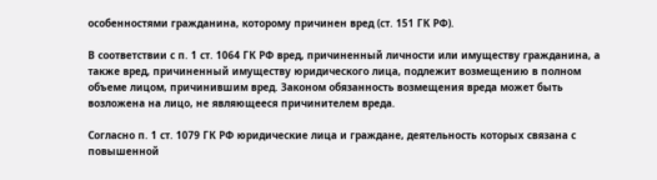особенностями гражданина, которому причинен вред (ст. 151 ГК РФ).

В соответствии с п. 1 ст. 1064 ГК РФ вред, причиненный личности или имуществу гражданина, а также вред, причиненный имуществу юридического лица, подлежит возмещению в полном объеме лицом, причинившим вред. Законом обязанность возмещения вреда может быть возложена на лицо, не являющееся причинителем вреда.

Согласно п. 1 ст. 1079 ГК РФ юридические лица и граждане, деятельность которых связана с повышенной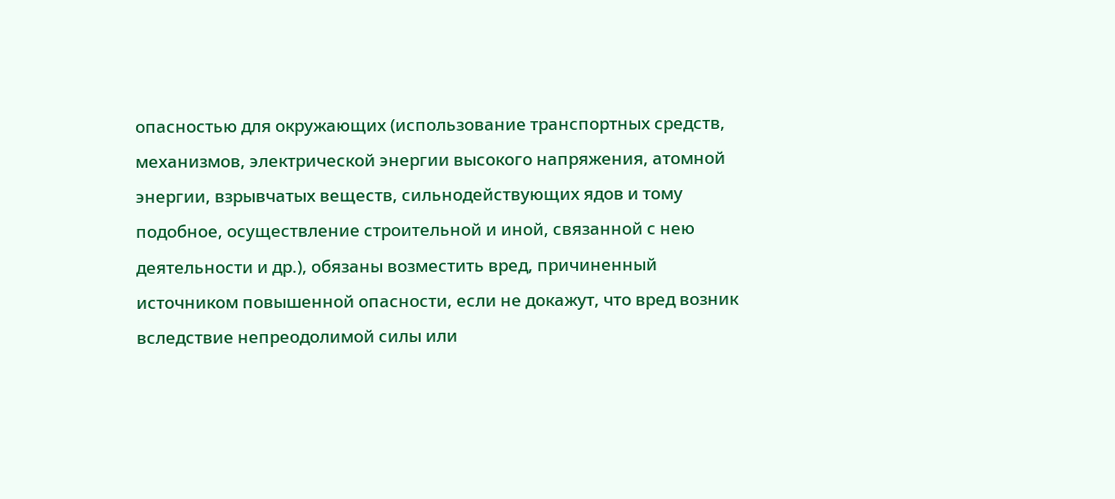опасностью для окружающих (использование транспортных средств, механизмов, электрической энергии высокого напряжения, атомной энергии, взрывчатых веществ, сильнодействующих ядов и тому подобное, осуществление строительной и иной, связанной с нею деятельности и др.), обязаны возместить вред, причиненный источником повышенной опасности, если не докажут, что вред возник вследствие непреодолимой силы или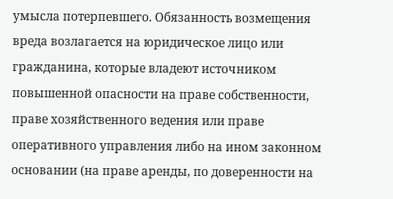умысла потерпевшего. Обязанность возмещения вреда возлагается на юридическое лицо или гражданина, которые владеют источником повышенной опасности на праве собственности, праве хозяйственного ведения или праве оперативного управления либо на ином законном основании (на праве аренды, по доверенности на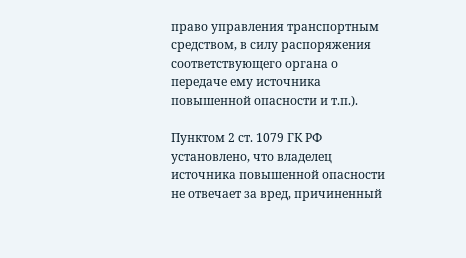право управления транспортным средством, в силу распоряжения соответствующего органа о передаче ему источника повышенной опасности и т.п.).

Пунктом 2 ст. 1079 ГК РФ установлено, что владелец источника повышенной опасности не отвечает за вред, причиненный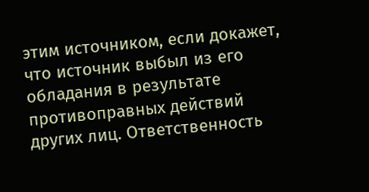этим источником, если докажет, что источник выбыл из его обладания в результате противоправных действий других лиц. Ответственность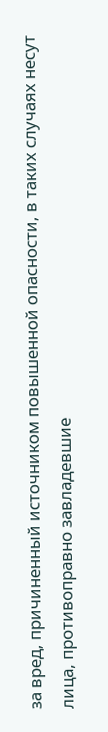за вред, причиненный источником повышенной опасности, в таких случаях несут лица, противоправно завладевшие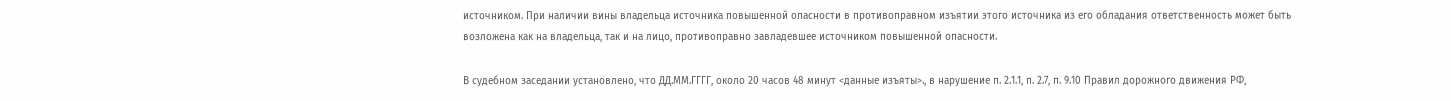источником. При наличии вины владельца источника повышенной опасности в противоправном изъятии этого источника из его обладания ответственность может быть возложена как на владельца, так и на лицо, противоправно завладевшее источником повышенной опасности.

В судебном заседании установлено, что ДД.ММ.ГГГГ, около 20 часов 48 минут <данные изъяты>., в нарушение п. 2.1.1, п. 2.7, п. 9.10 Правил дорожного движения РФ,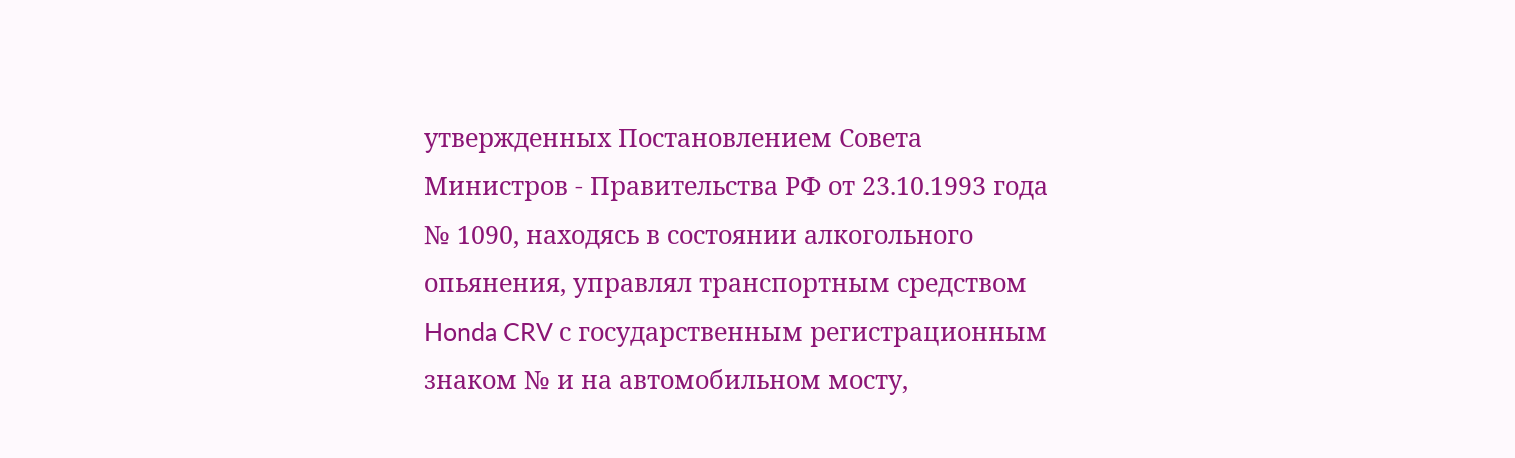утвержденных Постановлением Совета Министров - Правительства РФ от 23.10.1993 года № 1090, находясь в состоянии алкогольного опьянения, управлял транспортным средством Honda CRV с государственным регистрационным знаком № и на автомобильном мосту,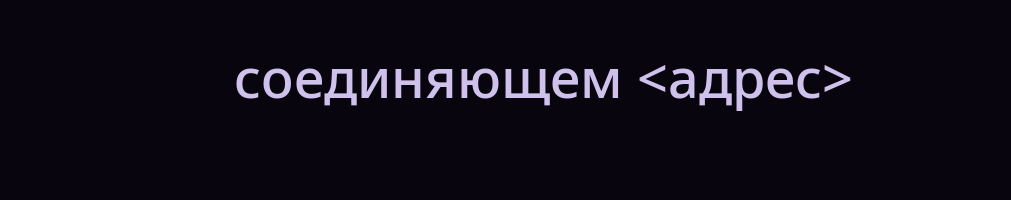соединяющем <адрес>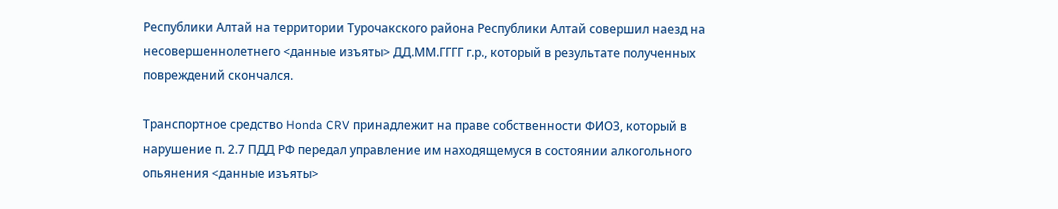Республики Алтай на территории Турочакского района Республики Алтай совершил наезд на несовершеннолетнего <данные изъяты> ДД.ММ.ГГГГ г.р., который в результате полученных повреждений скончался.

Транспортное средство Honda CRV принадлежит на праве собственности ФИО3, который в нарушение п. 2.7 ПДД РФ передал управление им находящемуся в состоянии алкогольного опьянения <данные изъяты>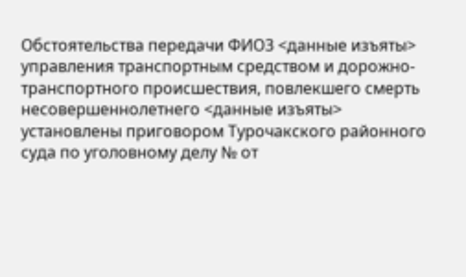Обстоятельства передачи ФИО3 <данные изъяты> управления транспортным средством и дорожно-транспортного происшествия, повлекшего смерть несовершеннолетнего <данные изъяты> установлены приговором Турочакского районного суда по уголовному делу № от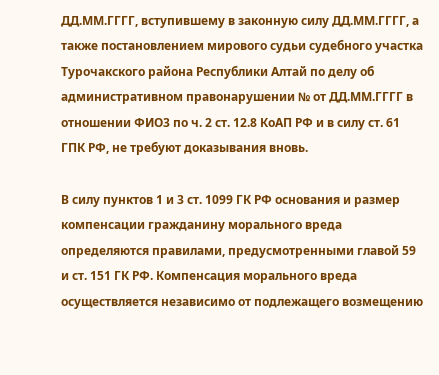ДД.ММ.ГГГГ, вступившему в законную силу ДД.ММ.ГГГГ, а также постановлением мирового судьи судебного участка Турочакского района Республики Алтай по делу об административном правонарушении № от ДД.ММ.ГГГГ в отношении ФИО3 по ч. 2 ст. 12.8 КоАП РФ и в силу ст. 61 ГПК РФ, не требуют доказывания вновь.

В силу пунктов 1 и 3 ст. 1099 ГК РФ основания и размер компенсации гражданину морального вреда определяются правилами, предусмотренными главой 59 и ст. 151 ГК РФ. Компенсация морального вреда осуществляется независимо от подлежащего возмещению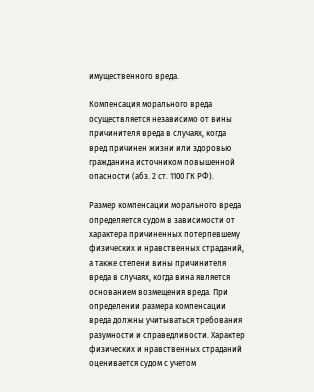имущественного вреда.

Компенсация морального вреда осуществляется независимо от вины причинителя вреда в случаях, когда вред причинен жизни или здоровью гражданина источником повышенной опасности (абз. 2 ст. 1100 ГК РФ).

Размер компенсации морального вреда определяется судом в зависимости от характера причиненных потерпевшему физических и нравственных страданий, а также степени вины причинителя вреда в случаях, когда вина является основанием возмещения вреда. При определении размера компенсации вреда должны учитываться требования разумности и справедливости. Характер физических и нравственных страданий оценивается судом с учетом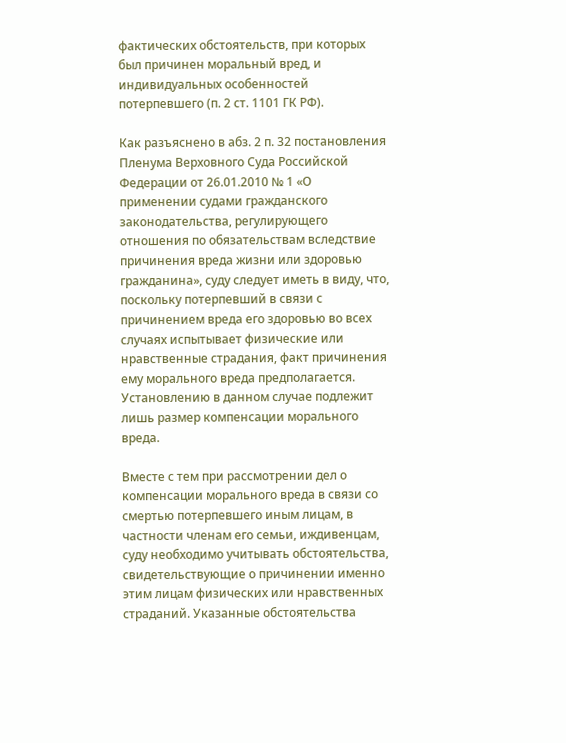фактических обстоятельств, при которых был причинен моральный вред, и индивидуальных особенностей потерпевшего (п. 2 ст. 1101 ГК РФ).

Как разъяснено в абз. 2 п. 32 постановления Пленума Верховного Суда Российской Федерации от 26.01.2010 № 1 «О применении судами гражданского законодательства, регулирующего отношения по обязательствам вследствие причинения вреда жизни или здоровью гражданина», суду следует иметь в виду, что, поскольку потерпевший в связи с причинением вреда его здоровью во всех случаях испытывает физические или нравственные страдания, факт причинения ему морального вреда предполагается. Установлению в данном случае подлежит лишь размер компенсации морального вреда.

Вместе с тем при рассмотрении дел о компенсации морального вреда в связи со смертью потерпевшего иным лицам, в частности членам его семьи, иждивенцам, суду необходимо учитывать обстоятельства, свидетельствующие о причинении именно этим лицам физических или нравственных страданий. Указанные обстоятельства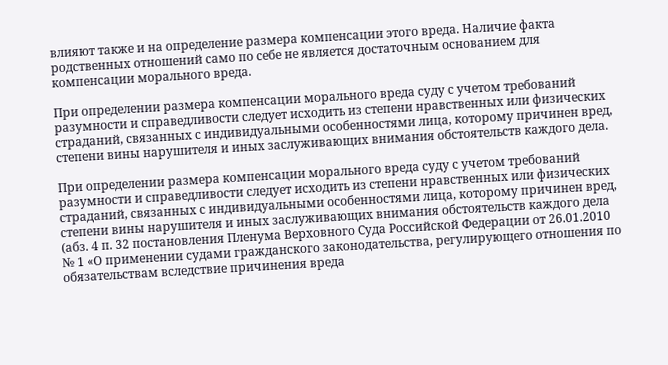влияют также и на определение размера компенсации этого вреда. Наличие факта родственных отношений само по себе не является достаточным основанием для компенсации морального вреда.

При определении размера компенсации морального вреда суду с учетом требований разумности и справедливости следует исходить из степени нравственных или физических страданий, связанных с индивидуальными особенностями лица, которому причинен вред, степени вины нарушителя и иных заслуживающих внимания обстоятельств каждого дела.

При определении размера компенсации морального вреда суду с учетом требований разумности и справедливости следует исходить из степени нравственных или физических страданий, связанных с индивидуальными особенностями лица, которому причинен вред, степени вины нарушителя и иных заслуживающих внимания обстоятельств каждого дела (абз. 4 п. 32 постановления Пленума Верховного Суда Российской Федерации от 26.01.2010 № 1 «О применении судами гражданского законодательства, регулирующего отношения по обязательствам вследствие причинения вреда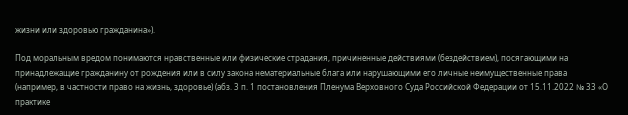жизни или здоровью гражданина»).

Под моральным вредом понимаются нравственные или физические страдания, причиненные действиями (бездействием), посягающими на принадлежащие гражданину от рождения или в силу закона нематериальные блага или нарушающими его личные неимущественные права (например, в частности право на жизнь, здоровье) (абз. 3 п. 1 постановления Пленума Верховного Суда Российской Федерации от 15.11.2022 № 33 «О практике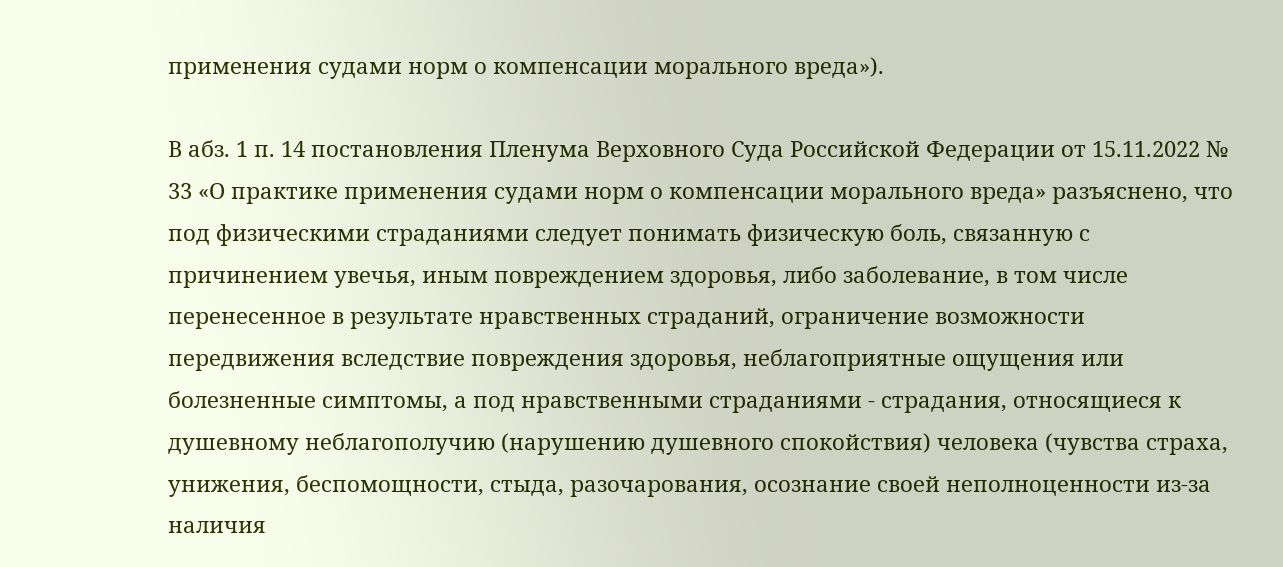применения судами норм о компенсации морального вреда»).

В абз. 1 п. 14 постановления Пленума Верховного Суда Российской Федерации от 15.11.2022 № 33 «О практике применения судами норм о компенсации морального вреда» разъяснено, что под физическими страданиями следует понимать физическую боль, связанную с причинением увечья, иным повреждением здоровья, либо заболевание, в том числе перенесенное в результате нравственных страданий, ограничение возможности передвижения вследствие повреждения здоровья, неблагоприятные ощущения или болезненные симптомы, а под нравственными страданиями - страдания, относящиеся к душевному неблагополучию (нарушению душевного спокойствия) человека (чувства страха, унижения, беспомощности, стыда, разочарования, осознание своей неполноценности из-за наличия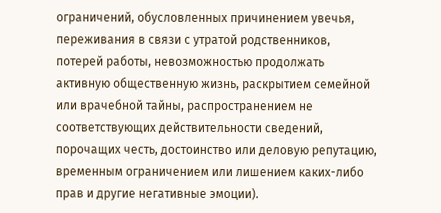ограничений, обусловленных причинением увечья, переживания в связи с утратой родственников, потерей работы, невозможностью продолжать активную общественную жизнь, раскрытием семейной или врачебной тайны, распространением не соответствующих действительности сведений, порочащих честь, достоинство или деловую репутацию, временным ограничением или лишением каких-либо прав и другие негативные эмоции).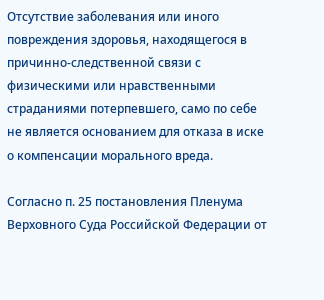Отсутствие заболевания или иного повреждения здоровья, находящегося в причинно-следственной связи с физическими или нравственными страданиями потерпевшего, само по себе не является основанием для отказа в иске о компенсации морального вреда.

Согласно п. 25 постановления Пленума Верховного Суда Российской Федерации от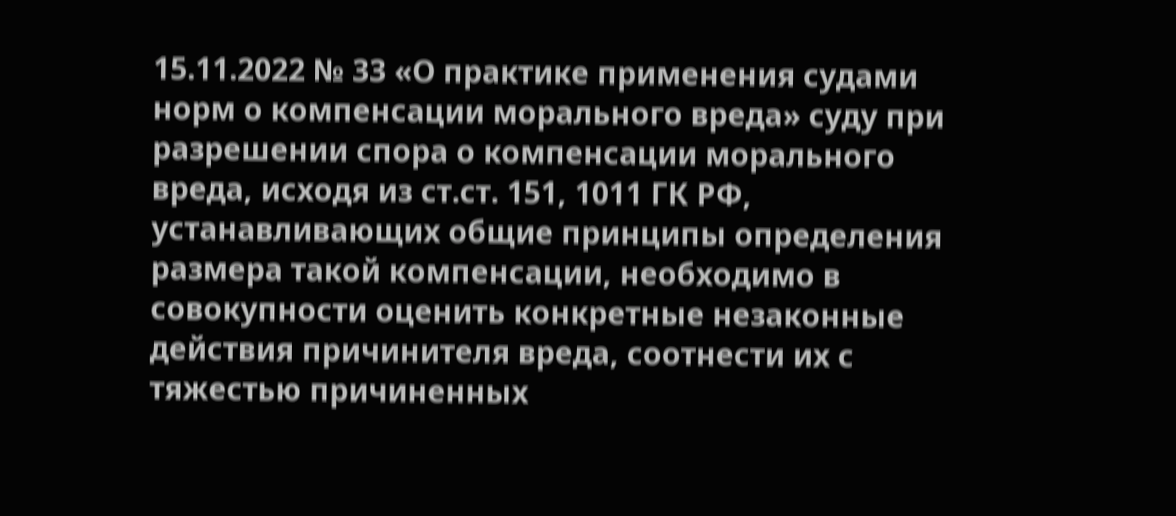15.11.2022 № 33 «О практике применения судами норм о компенсации морального вреда» суду при разрешении спора о компенсации морального вреда, исходя из ст.ст. 151, 1011 ГК РФ, устанавливающих общие принципы определения размера такой компенсации, необходимо в совокупности оценить конкретные незаконные действия причинителя вреда, соотнести их с тяжестью причиненных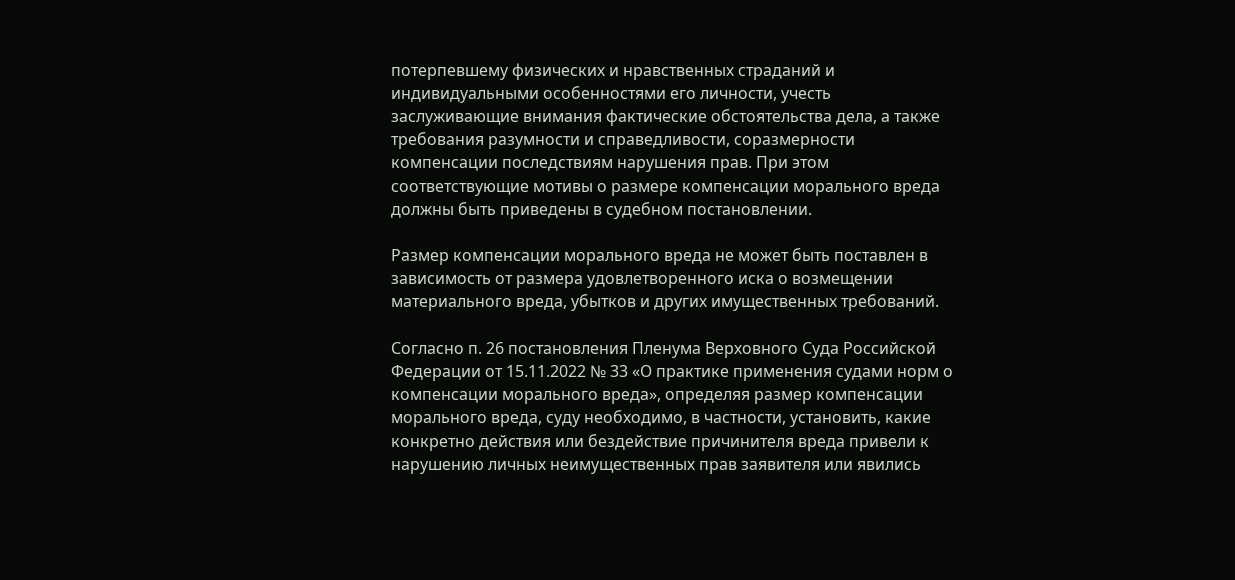потерпевшему физических и нравственных страданий и индивидуальными особенностями его личности, учесть заслуживающие внимания фактические обстоятельства дела, а также требования разумности и справедливости, соразмерности компенсации последствиям нарушения прав. При этом соответствующие мотивы о размере компенсации морального вреда должны быть приведены в судебном постановлении.

Размер компенсации морального вреда не может быть поставлен в зависимость от размера удовлетворенного иска о возмещении материального вреда, убытков и других имущественных требований.

Согласно п. 26 постановления Пленума Верховного Суда Российской Федерации от 15.11.2022 № 33 «О практике применения судами норм о компенсации морального вреда», определяя размер компенсации морального вреда, суду необходимо, в частности, установить, какие конкретно действия или бездействие причинителя вреда привели к нарушению личных неимущественных прав заявителя или явились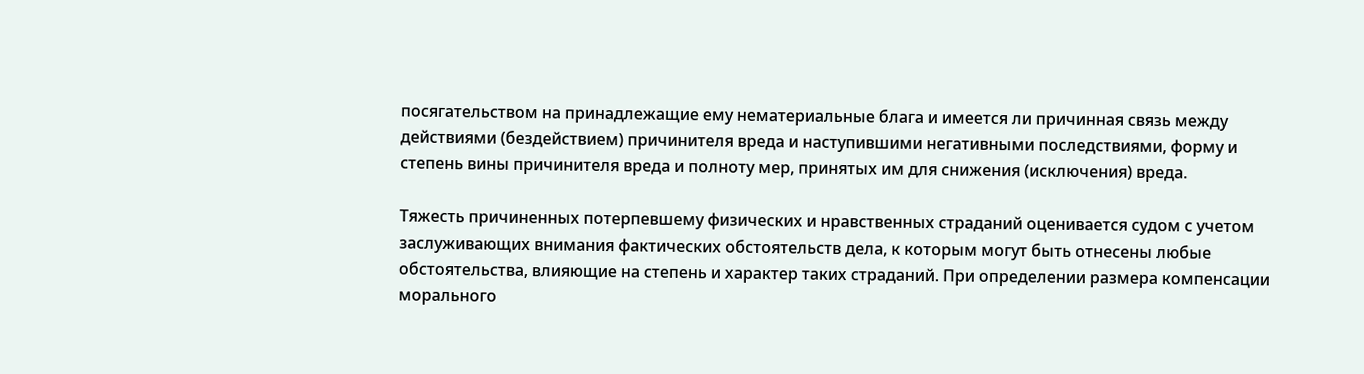посягательством на принадлежащие ему нематериальные блага и имеется ли причинная связь между действиями (бездействием) причинителя вреда и наступившими негативными последствиями, форму и степень вины причинителя вреда и полноту мер, принятых им для снижения (исключения) вреда.

Тяжесть причиненных потерпевшему физических и нравственных страданий оценивается судом с учетом заслуживающих внимания фактических обстоятельств дела, к которым могут быть отнесены любые обстоятельства, влияющие на степень и характер таких страданий. При определении размера компенсации морального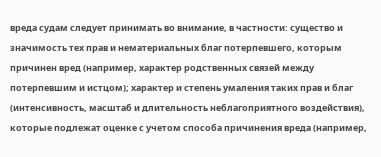вреда судам следует принимать во внимание, в частности: существо и значимость тех прав и нематериальных благ потерпевшего, которым причинен вред (например, характер родственных связей между потерпевшим и истцом); характер и степень умаления таких прав и благ (интенсивность, масштаб и длительность неблагоприятного воздействия), которые подлежат оценке с учетом способа причинения вреда (например,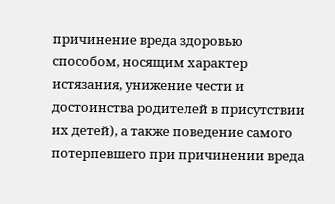причинение вреда здоровью способом, носящим характер истязания, унижение чести и достоинства родителей в присутствии их детей), а также поведение самого потерпевшего при причинении вреда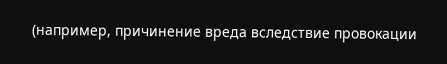(например, причинение вреда вследствие провокации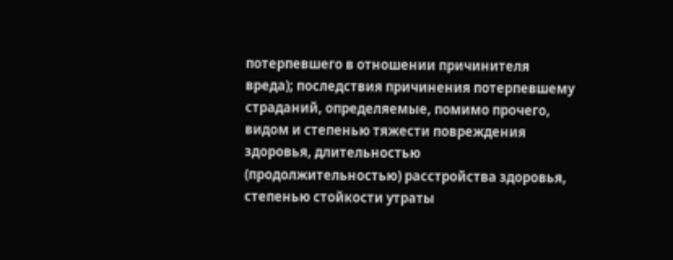потерпевшего в отношении причинителя вреда); последствия причинения потерпевшему страданий, определяемые, помимо прочего, видом и степенью тяжести повреждения здоровья, длительностью (продолжительностью) расстройства здоровья, степенью стойкости утраты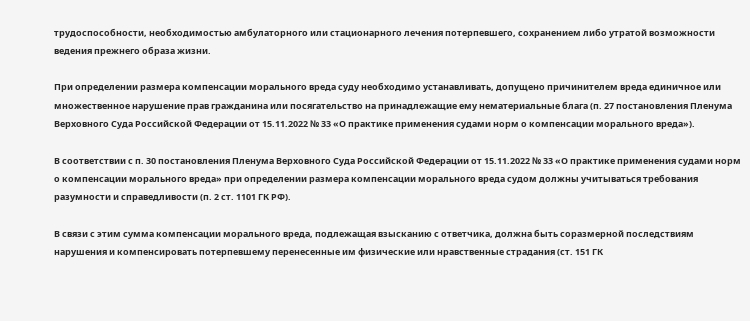трудоспособности, необходимостью амбулаторного или стационарного лечения потерпевшего, сохранением либо утратой возможности ведения прежнего образа жизни.

При определении размера компенсации морального вреда суду необходимо устанавливать, допущено причинителем вреда единичное или множественное нарушение прав гражданина или посягательство на принадлежащие ему нематериальные блага (п. 27 постановления Пленума Верховного Суда Российской Федерации от 15.11.2022 № 33 «О практике применения судами норм о компенсации морального вреда»).

В соответствии с п. 30 постановления Пленума Верховного Суда Российской Федерации от 15.11.2022 № 33 «О практике применения судами норм о компенсации морального вреда» при определении размера компенсации морального вреда судом должны учитываться требования разумности и справедливости (п. 2 ст. 1101 ГК РФ).

В связи с этим сумма компенсации морального вреда, подлежащая взысканию с ответчика, должна быть соразмерной последствиям нарушения и компенсировать потерпевшему перенесенные им физические или нравственные страдания (ст. 151 ГК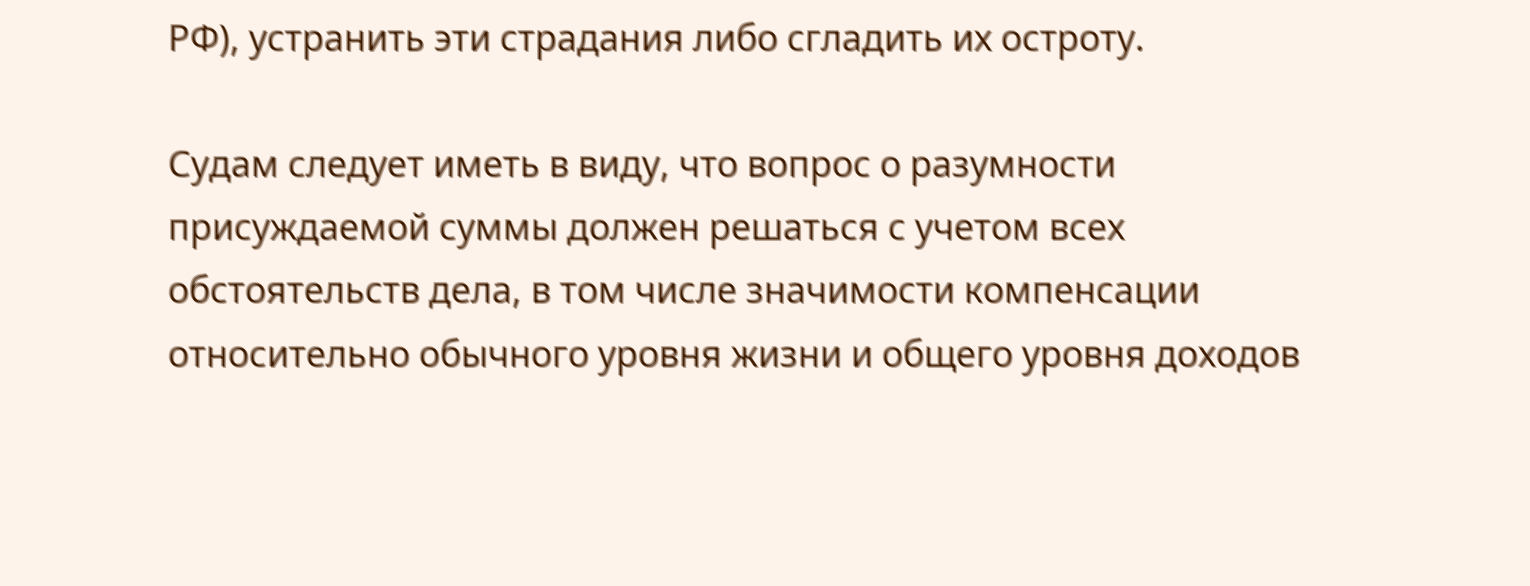РФ), устранить эти страдания либо сгладить их остроту.

Судам следует иметь в виду, что вопрос о разумности присуждаемой суммы должен решаться с учетом всех обстоятельств дела, в том числе значимости компенсации относительно обычного уровня жизни и общего уровня доходов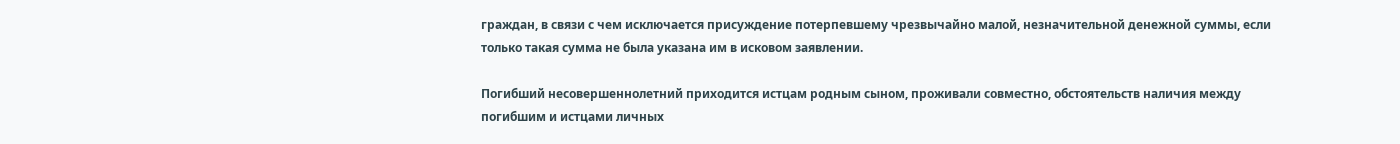граждан, в связи с чем исключается присуждение потерпевшему чрезвычайно малой, незначительной денежной суммы, если только такая сумма не была указана им в исковом заявлении.

Погибший несовершеннолетний приходится истцам родным сыном, проживали совместно, обстоятельств наличия между погибшим и истцами личных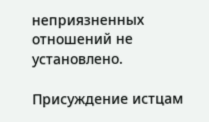неприязненных отношений не установлено.

Присуждение истцам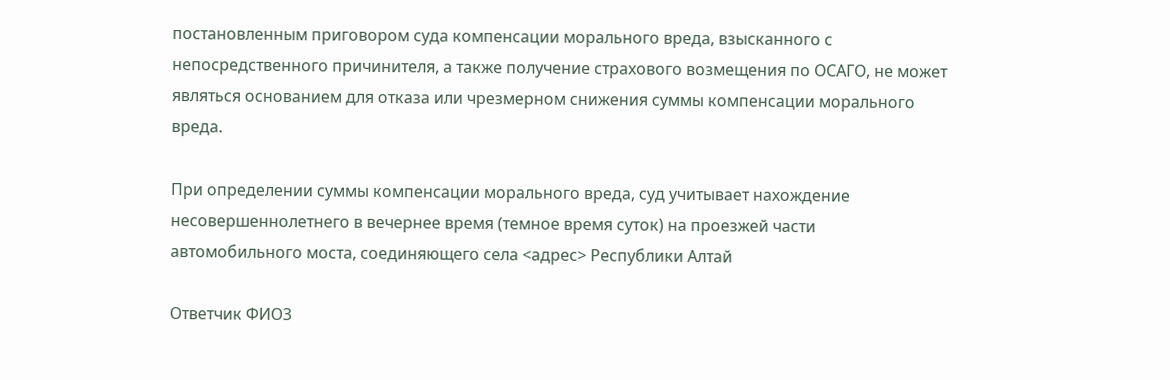постановленным приговором суда компенсации морального вреда, взысканного с непосредственного причинителя, а также получение страхового возмещения по ОСАГО, не может являться основанием для отказа или чрезмерном снижения суммы компенсации морального вреда.

При определении суммы компенсации морального вреда, суд учитывает нахождение несовершеннолетнего в вечернее время (темное время суток) на проезжей части автомобильного моста, соединяющего села <адрес> Республики Алтай

Ответчик ФИО3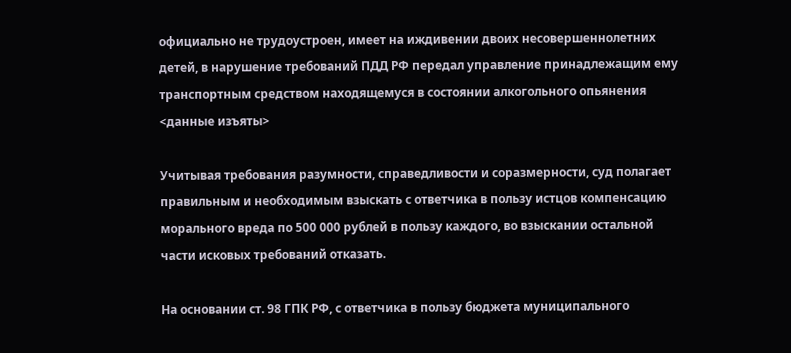официально не трудоустроен, имеет на иждивении двоих несовершеннолетних детей, в нарушение требований ПДД РФ передал управление принадлежащим ему транспортным средством находящемуся в состоянии алкогольного опьянения <данные изъяты>

Учитывая требования разумности, справедливости и соразмерности, суд полагает правильным и необходимым взыскать с ответчика в пользу истцов компенсацию морального вреда по 500 000 рублей в пользу каждого, во взыскании остальной части исковых требований отказать.

На основании ст. 98 ГПК РФ, с ответчика в пользу бюджета муниципального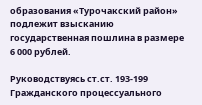образования «Турочакский район» подлежит взысканию государственная пошлина в размере 6 000 рублей.

Руководствуясь ст.ст. 193-199 Гражданского процессуального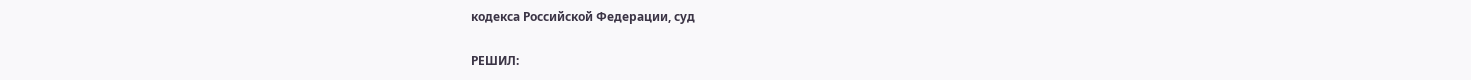кодекса Российской Федерации, суд

РЕШИЛ: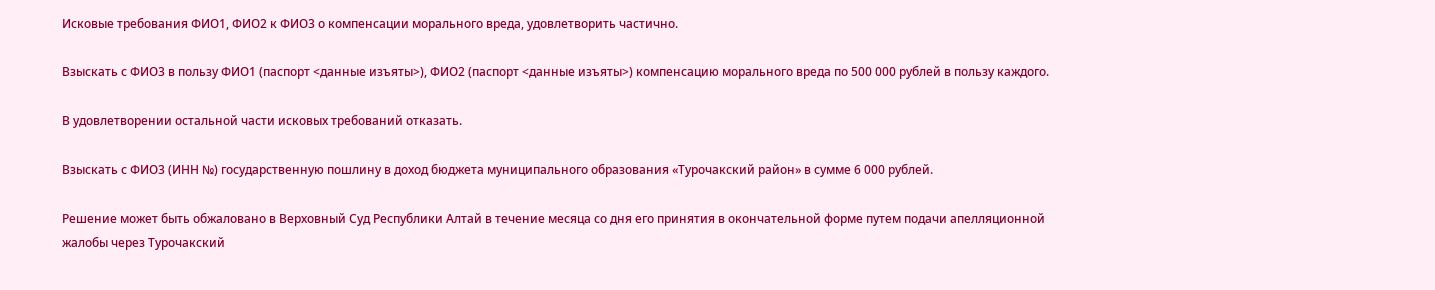Исковые требования ФИО1, ФИО2 к ФИО3 о компенсации морального вреда, удовлетворить частично.

Взыскать с ФИО3 в пользу ФИО1 (паспорт <данные изъяты>), ФИО2 (паспорт <данные изъяты>) компенсацию морального вреда по 500 000 рублей в пользу каждого.

В удовлетворении остальной части исковых требований отказать.

Взыскать с ФИО3 (ИНН №) государственную пошлину в доход бюджета муниципального образования «Турочакский район» в сумме 6 000 рублей.

Решение может быть обжаловано в Верховный Суд Республики Алтай в течение месяца со дня его принятия в окончательной форме путем подачи апелляционной жалобы через Турочакский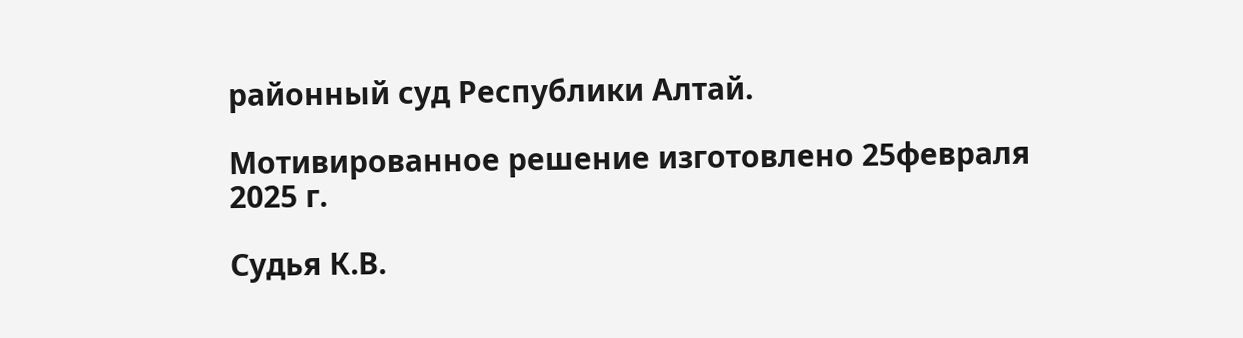районный суд Республики Алтай.

Мотивированное решение изготовлено 25февраля 2025 г.

Судья К.В.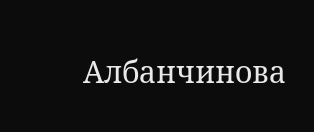Албанчинова